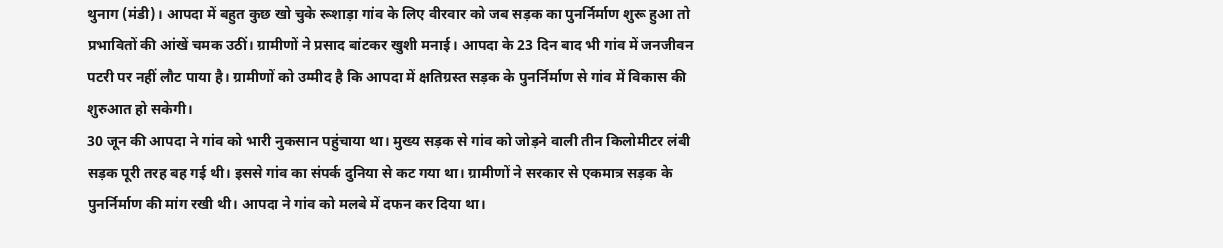थुनाग (मंडी)। आपदा में बहुत कुछ खो चुके रूशाड़ा गांव के लिए वीरवार को जब सड़क का पुनर्निर्माण शुरू हुआ तो प्रभावितों की आंखें चमक उठीं। ग्रामीणों ने प्रसाद बांटकर खुशी मनाई। आपदा के 23 दिन बाद भी गांव में जनजीवन पटरी पर नहीं लौट पाया है। ग्रामीणों को उम्मीद है कि आपदा में क्षतिग्रस्त सड़क के पुनर्निर्माण से गांव में विकास की शुरुआत हो सकेगी।
30 जून की आपदा ने गांव को भारी नुकसान पहुंचाया था। मुख्य सड़क से गांव को जोड़ने वाली तीन किलोमीटर लंबी सड़क पूरी तरह बह गई थी। इससे गांव का संपर्क दुनिया से कट गया था। ग्रामीणों ने सरकार से एकमात्र सड़क के पुनर्निर्माण की मांग रखी थी। आपदा ने गांव को मलबे में दफन कर दिया था।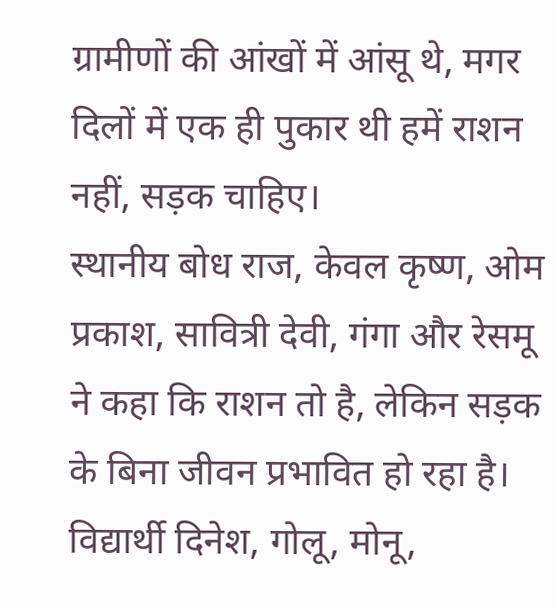ग्रामीणों की आंखों में आंसू थे, मगर दिलों में एक ही पुकार थी हमें राशन नहीं, सड़क चाहिए।
स्थानीय बोध राज, केवल कृष्ण, ओम प्रकाश, सावित्री देवी, गंगा और रेसमू ने कहा कि राशन तो है, लेकिन सड़क के बिना जीवन प्रभावित हो रहा है। विद्यार्थी दिनेश, गोलू, मोनू,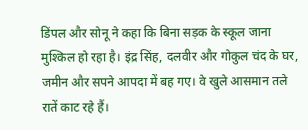डिंपल और सोनू ने कहा कि बिना सड़क के स्कूल जाना मुश्किल हो रहा है। इंद्र सिंह, दलवीर और गोकुल चंद के घर, जमीन और सपने आपदा में बह गए। वे खुले आसमान तले रातें काट रहे हैं।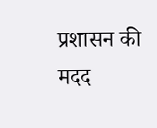प्रशासन की मदद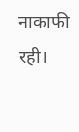नाकाफी रही।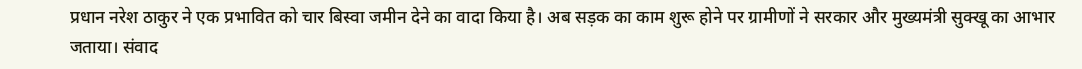प्रधान नरेश ठाकुर ने एक प्रभावित को चार बिस्वा जमीन देने का वादा किया है। अब सड़क का काम शुरू होने पर ग्रामीणों ने सरकार और मुख्यमंत्री सुक्खू का आभार जताया। संवाद